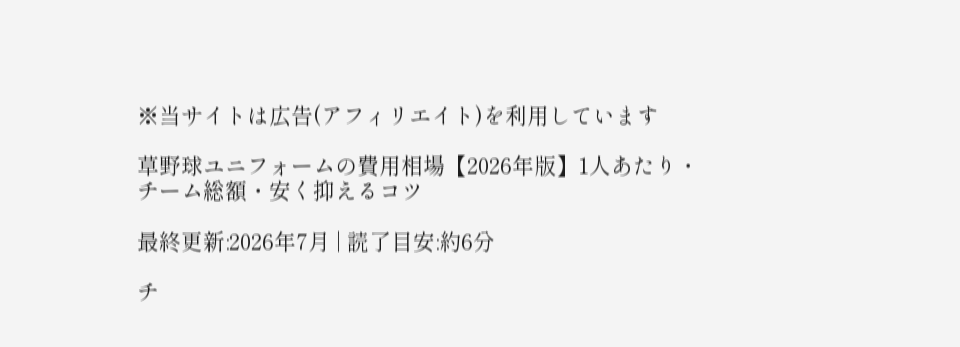※当サイトは広告(アフィリエイト)を利用しています

草野球ユニフォームの費用相場【2026年版】1人あたり・チーム総額・安く抑えるコツ

最終更新:2026年7月 | 読了目安:約6分

チ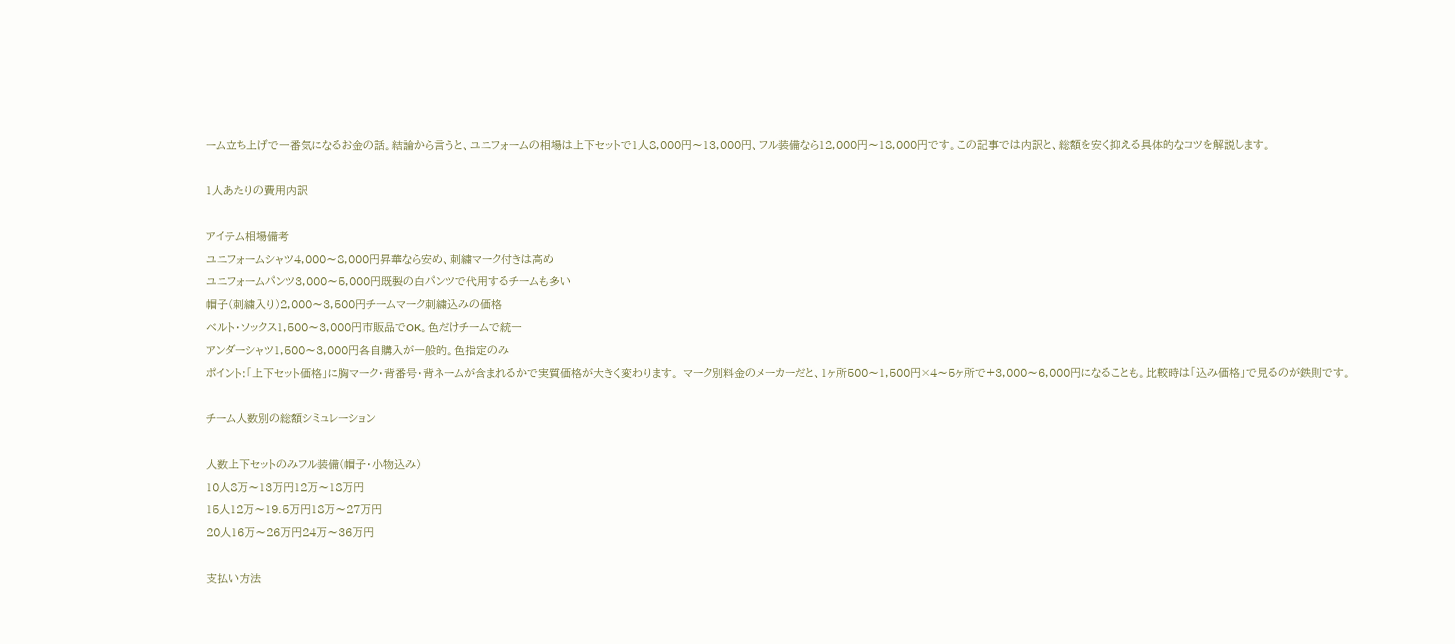ーム立ち上げで一番気になるお金の話。結論から言うと、ユニフォームの相場は上下セットで1人8,000円〜13,000円、フル装備なら12,000円〜18,000円です。この記事では内訳と、総額を安く抑える具体的なコツを解説します。

1人あたりの費用内訳

アイテム相場備考
ユニフォームシャツ4,000〜8,000円昇華なら安め、刺繍マーク付きは高め
ユニフォームパンツ3,000〜5,000円既製の白パンツで代用するチームも多い
帽子(刺繍入り)2,000〜3,500円チームマーク刺繍込みの価格
ベルト・ソックス1,500〜3,000円市販品でOK。色だけチームで統一
アンダーシャツ1,500〜3,000円各自購入が一般的。色指定のみ
ポイント:「上下セット価格」に胸マーク・背番号・背ネームが含まれるかで実質価格が大きく変わります。 マーク別料金のメーカーだと、1ヶ所500〜1,500円×4〜5ヶ所で+3,000〜6,000円になることも。比較時は「込み価格」で見るのが鉄則です。

チーム人数別の総額シミュレーション

人数上下セットのみフル装備(帽子・小物込み)
10人8万〜13万円12万〜18万円
15人12万〜19.5万円18万〜27万円
20人16万〜26万円24万〜36万円

支払い方法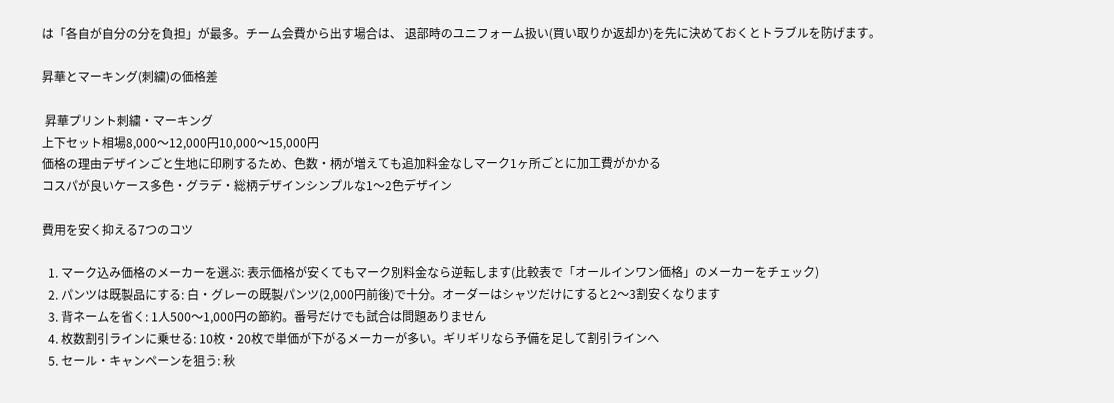は「各自が自分の分を負担」が最多。チーム会費から出す場合は、 退部時のユニフォーム扱い(買い取りか返却か)を先に決めておくとトラブルを防げます。

昇華とマーキング(刺繍)の価格差

 昇華プリント刺繍・マーキング
上下セット相場8,000〜12,000円10,000〜15,000円
価格の理由デザインごと生地に印刷するため、色数・柄が増えても追加料金なしマーク1ヶ所ごとに加工費がかかる
コスパが良いケース多色・グラデ・総柄デザインシンプルな1〜2色デザイン

費用を安く抑える7つのコツ

  1. マーク込み価格のメーカーを選ぶ: 表示価格が安くてもマーク別料金なら逆転します(比較表で「オールインワン価格」のメーカーをチェック)
  2. パンツは既製品にする: 白・グレーの既製パンツ(2,000円前後)で十分。オーダーはシャツだけにすると2〜3割安くなります
  3. 背ネームを省く: 1人500〜1,000円の節約。番号だけでも試合は問題ありません
  4. 枚数割引ラインに乗せる: 10枚・20枚で単価が下がるメーカーが多い。ギリギリなら予備を足して割引ラインへ
  5. セール・キャンペーンを狙う: 秋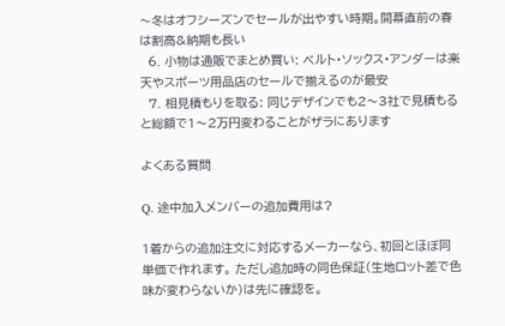〜冬はオフシーズンでセールが出やすい時期。開幕直前の春は割高&納期も長い
  6. 小物は通販でまとめ買い: ベルト・ソックス・アンダーは楽天やスポーツ用品店のセールで揃えるのが最安
  7. 相見積もりを取る: 同じデザインでも2〜3社で見積もると総額で1〜2万円変わることがザラにあります

よくある質問

Q. 途中加入メンバーの追加費用は?

1着からの追加注文に対応するメーカーなら、初回とほぼ同単価で作れます。 ただし追加時の同色保証(生地ロット差で色味が変わらないか)は先に確認を。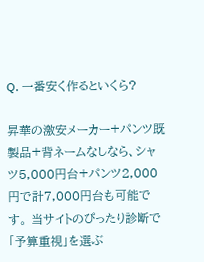Q. 一番安く作るといくら?

昇華の激安メーカー+パンツ既製品+背ネームなしなら、シャツ5,000円台+パンツ2,000円で計7,000円台も可能です。 当サイトのぴったり診断で「予算重視」を選ぶ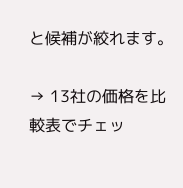と候補が絞れます。

→ 13社の価格を比較表でチェッ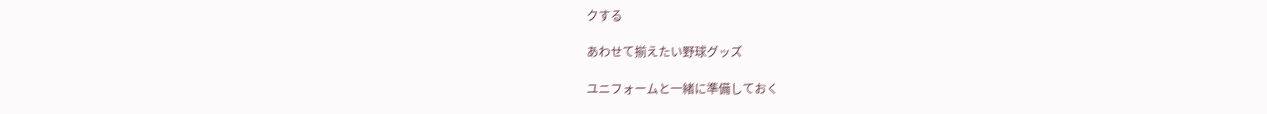クする

あわせて揃えたい野球グッズ

ユニフォームと一緒に準備しておく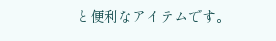と便利なアイテムです。